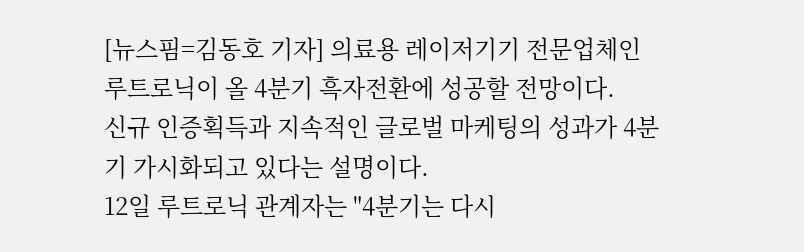[뉴스핌=김동호 기자] 의료용 레이저기기 전문업체인 루트로닉이 올 4분기 흑자전환에 성공할 전망이다.
신규 인증획득과 지속적인 글로벌 마케팅의 성과가 4분기 가시화되고 있다는 설명이다.
12일 루트로닉 관계자는 "4분기는 다시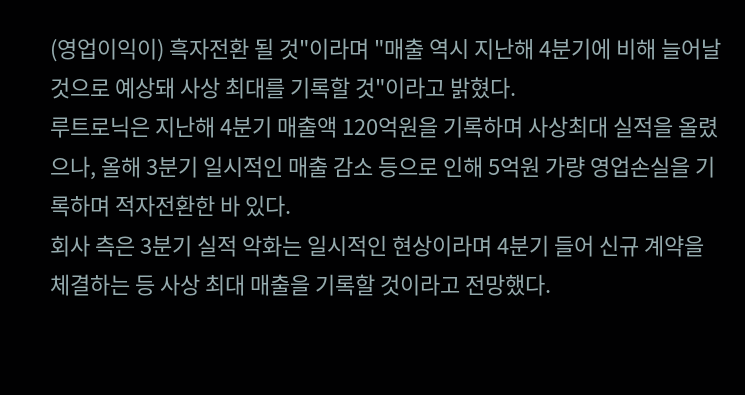(영업이익이) 흑자전환 될 것"이라며 "매출 역시 지난해 4분기에 비해 늘어날 것으로 예상돼 사상 최대를 기록할 것"이라고 밝혔다.
루트로닉은 지난해 4분기 매출액 120억원을 기록하며 사상최대 실적을 올렸으나, 올해 3분기 일시적인 매출 감소 등으로 인해 5억원 가량 영업손실을 기록하며 적자전환한 바 있다.
회사 측은 3분기 실적 악화는 일시적인 현상이라며 4분기 들어 신규 계약을 체결하는 등 사상 최대 매출을 기록할 것이라고 전망했다.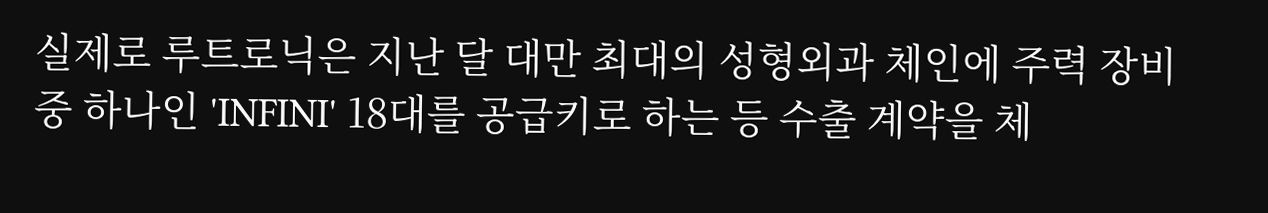실제로 루트로닉은 지난 달 대만 최대의 성형외과 체인에 주력 장비 중 하나인 'INFINI' 18대를 공급키로 하는 등 수출 계약을 체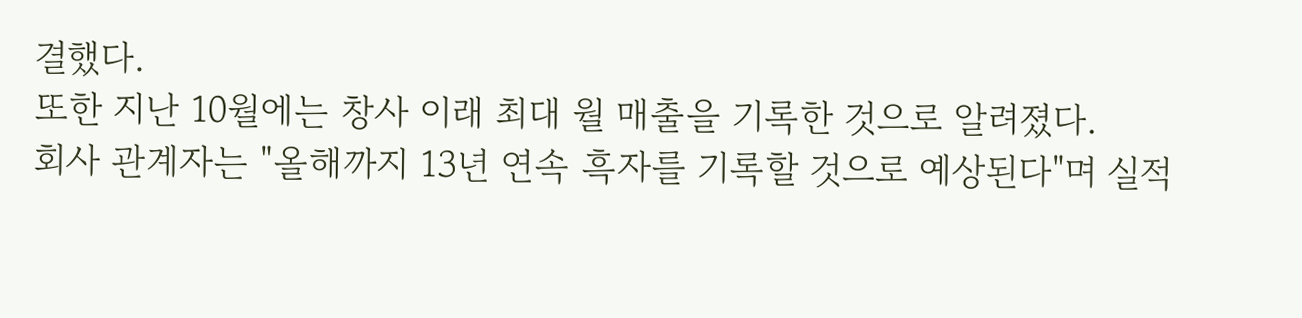결했다.
또한 지난 10월에는 창사 이래 최대 월 매출을 기록한 것으로 알려졌다.
회사 관계자는 "올해까지 13년 연속 흑자를 기록할 것으로 예상된다"며 실적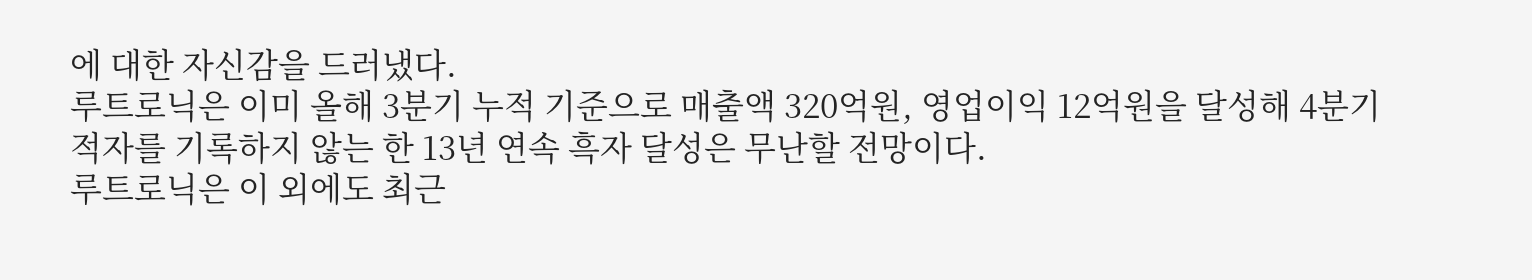에 대한 자신감을 드러냈다.
루트로닉은 이미 올해 3분기 누적 기준으로 매출액 320억원, 영업이익 12억원을 달성해 4분기 적자를 기록하지 않는 한 13년 연속 흑자 달성은 무난할 전망이다.
루트로닉은 이 외에도 최근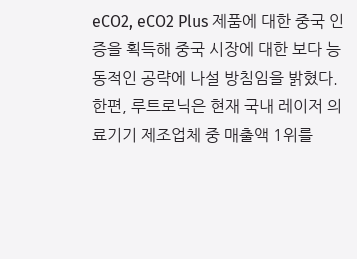eCO2, eCO2 Plus 제품에 대한 중국 인증을 획득해 중국 시장에 대한 보다 능동적인 공략에 나설 방침임을 밝혔다.
한편, 루트로닉은 현재 국내 레이저 의료기기 제조업체 중 매출액 1위를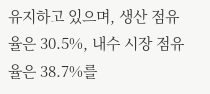유지하고 있으며, 생산 점유율은 30.5%, 내수 시장 점유율은 38.7%를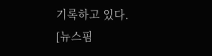기록하고 있다.
[뉴스핌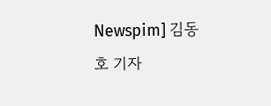Newspim] 김동호 기자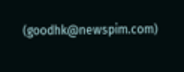(goodhk@newspim.com)